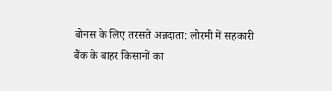बोनस के लिए तरसते अन्नदाता: लोरमी में सहकारी बैंक के बाहर किसानों का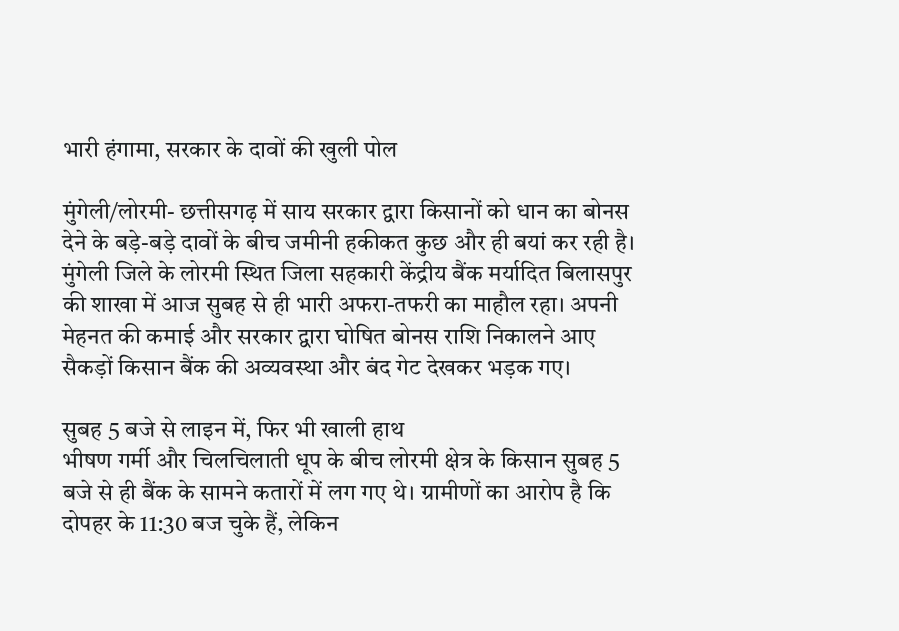भारी हंगामा, सरकार के दावों की खुली पोल

मुंगेली/लोरमी- छत्तीसगढ़ में साय सरकार द्वारा किसानों को धान का बोनस देने के बड़े-बड़े दावों के बीच जमीनी हकीकत कुछ और ही बयां कर रही है। मुंगेली जिले के लोरमी स्थित जिला सहकारी केंद्रीय बैंक मर्यादित बिलासपुर की शाखा में आज सुबह से ही भारी अफरा-तफरी का माहौल रहा। अपनी मेहनत की कमाई और सरकार द्वारा घोषित बोनस राशि निकालने आए सैकड़ों किसान बैंक की अव्यवस्था और बंद गेट देखकर भड़क गए।

सुबह 5 बजे से लाइन में, फिर भी खाली हाथ
भीषण गर्मी और चिलचिलाती धूप के बीच लोरमी क्षेत्र के किसान सुबह 5 बजे से ही बैंक के सामने कतारों में लग गए थे। ग्रामीणों का आरोप है कि दोपहर के 11:30 बज चुके हैं, लेकिन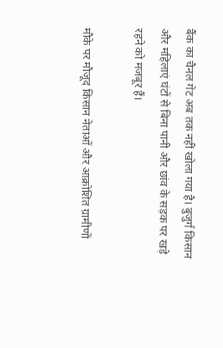बैंक का चैनल गेट अब तक नहीं खोला गया है। बुजुर्ग किसान और महिलाएं घंटों से बिना पानी और छांव के सड़क पर खड़े रहने को मजबूर हैं।

मौके पर मौजूद किसान नेताओं और आक्रोशित ग्रामीणों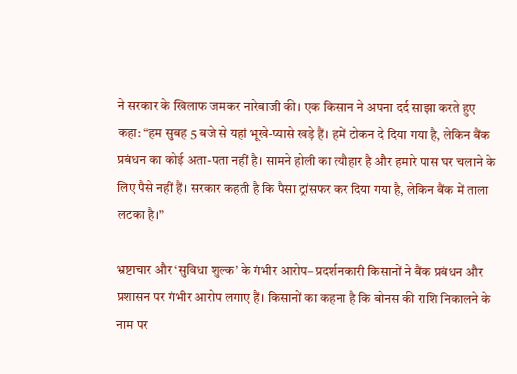ने सरकार के खिलाफ जमकर नारेबाजी की। एक किसान ने अपना दर्द साझा करते हुए कहा: “हम सुबह 5 बजे से यहां भूखे-प्यासे खड़े हैं। हमें टोकन दे दिया गया है, लेकिन बैंक प्रबंधन का कोई अता-पता नहीं है। सामने होली का त्यौहार है और हमारे पास घर चलाने के लिए पैसे नहीं हैं। सरकार कहती है कि पैसा ट्रांसफर कर दिया गया है, लेकिन बैंक में ताला लटका है।”

भ्रष्टाचार और ‘सुविधा शुल्क’ के गंभीर आरोप– प्रदर्शनकारी किसानों ने बैंक प्रबंधन और प्रशासन पर गंभीर आरोप लगाए हैं। किसानों का कहना है कि बोनस की राशि निकालने के नाम पर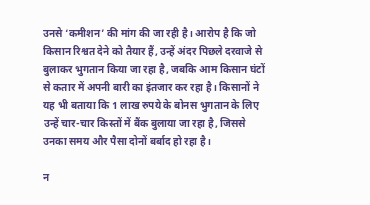उनसे ‘कमीशन’ की मांग की जा रही है। आरोप है कि जो किसान रिश्वत देने को तैयार हैं, उन्हें अंदर पिछले दरवाजे से बुलाकर भुगतान किया जा रहा है, जबकि आम किसान घंटों से कतार में अपनी बारी का इंतजार कर रहा है। किसानों ने यह भी बताया कि 1 लाख रुपये के बोनस भुगतान के लिए उन्हें चार-चार किस्तों में बैंक बुलाया जा रहा है, जिससे उनका समय और पैसा दोनों बर्बाद हो रहा है।

न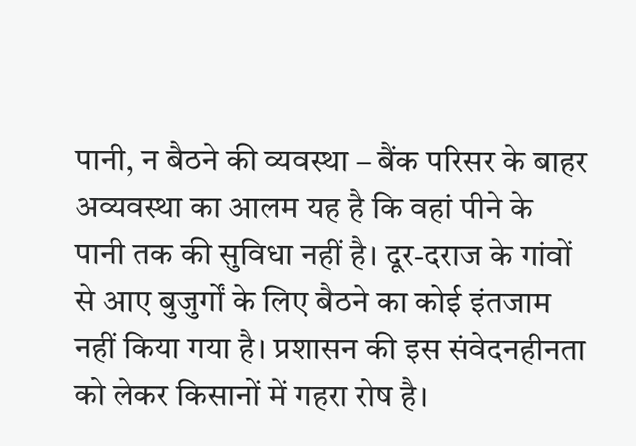पानी, न बैठने की व्यवस्था – बैंक परिसर के बाहर अव्यवस्था का आलम यह है कि वहां पीने के पानी तक की सुविधा नहीं है। दूर-दराज के गांवों से आए बुजुर्गों के लिए बैठने का कोई इंतजाम नहीं किया गया है। प्रशासन की इस संवेदनहीनता को लेकर किसानों में गहरा रोष है।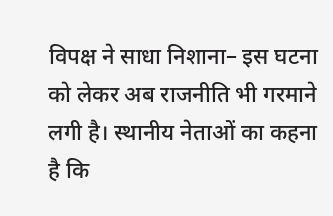विपक्ष ने साधा निशाना– इस घटना को लेकर अब राजनीति भी गरमाने लगी है। स्थानीय नेताओं का कहना है कि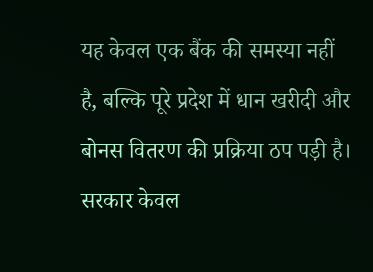यह केवल एक बैंक की समस्या नहीं है, बल्कि पूरे प्रदेश में धान खरीदी और बोनस वितरण की प्रक्रिया ठप पड़ी है। सरकार केवल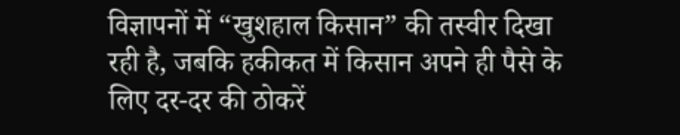विज्ञापनों में “खुशहाल किसान” की तस्वीर दिखा रही है, जबकि हकीकत में किसान अपने ही पैसे के लिए दर-दर की ठोकरें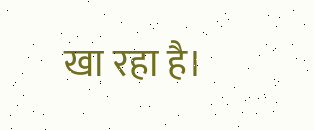खा रहा है।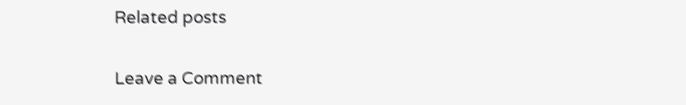Related posts

Leave a Comment